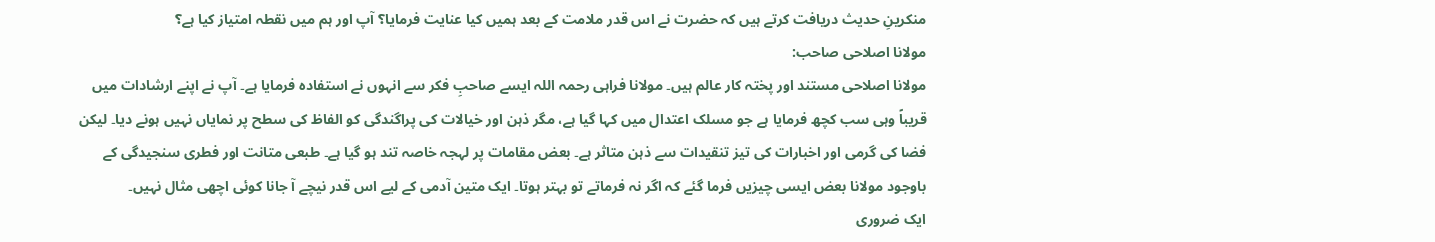منکرینِ حدیث دریافت کرتے ہیں کہ حضرت نے اس قدر ملامت کے بعد ہمیں کیا عنایت فرمایا؟ آپ اور ہم میں نقطہ امتیاز کیا ہے؟
مولانا اصلاحی صاحب:
مولانا اصلاحی مستند اور پختہ کار عالم ہیں۔ مولانا فراہی رحمہ اللہ ایسے صاحبِ فکر سے انہوں نے استفادہ فرمایا ہے۔ آپ نے اپنے ارشادات میں قریباً وہی سب کچھ فرمایا ہے جو مسلک اعتدال میں کہا گیا ہے، مگر ذہن اور خیالات کی پراگندگی کو الفاظ کی سطح پر نمایاں نہیں ہونے دیا۔ لیکن فضا کی گرمی اور اخبارات کی تیز تنقیدات سے ذہن متاثر ہے۔ بعض مقامات پر لہجہ خاصہ تند ہو گیا ہے۔ طبعی متانت اور فطری سنجیدگی کے باوجود مولانا بعض ایسی چیزیں فرما گئے کہ اگر نہ فرماتے تو بہتر ہوتا۔ ایک متین آدمی کے لیے اس قدر نیچے آ جانا کوئی اچھی مثال نہیں۔
ایک ضروری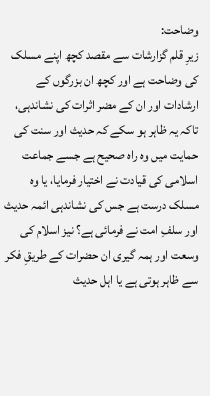وضاحت:
زیرِ قلم گزارشات سے مقصد کچھ اپنے مسلک کی وضاحت ہے اور کچھ ان بزرگوں کے ارشادات اور ان کے مضر اثرات کی نشاندہی، تاکہ یہ ظاہر ہو سکے کہ حدیث اور سنت کی حمایت میں وہ راہ صحیح ہے جسے جماعت اسلامی کی قیادت نے اختیار فرمایا، یا وہ مسلک درست ہے جس کی نشاندہی ائمہ حدیث اور سلفِ امت نے فرمائی ہے؟ نیز اسلام کی وسعت اور ہمہ گیری ان حضرات کے طریقِ فکر سے ظاہر ہوتی ہے یا اہل حدیث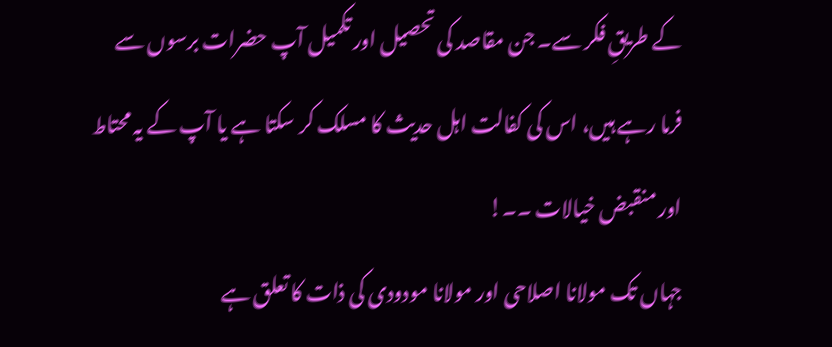کے طریقِ فکر سے۔ جن مقاصد کی تحصیل اور تکمیل آپ حضرات برسوں سے فرما رہے ہیں، اس کی کفالت اہل حدیث کا مسلک کر سکتا ہے یا آپ کے یہ محتاط اور منقبض خیالات ۔۔!
جہاں تک مولانا اصلاحی اور مولانا مودودی کی ذات کا تعلق ہے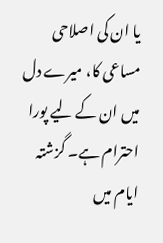یا ان کی اصلاحی مساعی کا، میرے دل میں ان کے لیے پورا احترام ہے۔ گزشتہ ایام میں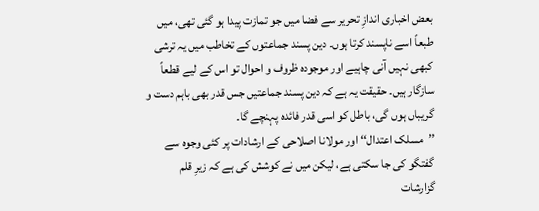بعض اخباری اندازِ تحریر سے فضا میں جو تمازت پیدا ہو گئی تھی، میں طبعاً اسے ناپسند کرتا ہوں۔ دین پسند جماعتوں کے تخاطب میں یہ ترشی کبھی نہیں آنی چاہیے اور موجودہ ظروف و احوال تو اس کے لیے قطعاً سازگار ہیں۔ حقیقت یہ ہے کہ دین پسند جماعتیں جس قدر بھی باہم دست و گریباں ہوں گی، باطل کو اسی قدر فائدہ پہنچے گا۔
’’مسلک اعتدال‘‘ اور مولانا اصلاحی کے ارشادات پر کئی وجوہ سے گفتگو کی جا سکتی ہے، لیکن میں نے کوشش کی ہے کہ زیرِ قلم گزارشات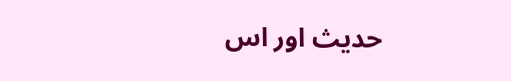حدیث اور اس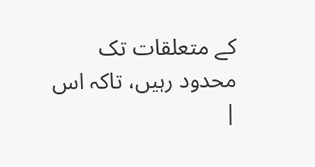کے متعلقات تک محدود رہیں، تاکہ اس
|